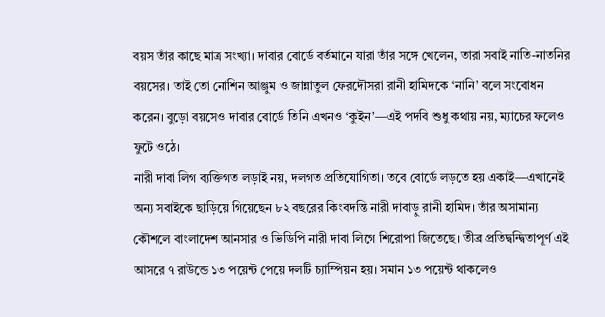বয়স তাঁর কাছে মাত্র সংখ্যা। দাবার বোর্ডে বর্তমানে যারা তাঁর সঙ্গে খেলেন, তারা সবাই নাতি-নাতনির বয়সের। তাই তো নোশিন আঞ্জুম ও জান্নাতুল ফেরদৌসরা রানী হামিদকে ‘নানি’ বলে সংবোধন করেন। বুড়ো বয়সেও দাবার বোর্ডে তিনি এখনও ‘কুইন’—এই পদবি শুধু কথায় নয়, ম্যাচের ফলেও ফুটে ওঠে।
নারী দাবা লিগ ব্যক্তিগত লড়াই নয়, দলগত প্রতিযোগিতা। তবে বোর্ডে লড়তে হয় একাই—এখানেই অন্য সবাইকে ছাড়িয়ে গিয়েছেন ৮২ বছরের কিংবদন্তি নারী দাবাড়ু রানী হামিদ। তাঁর অসামান্য কৌশলে বাংলাদেশ আনসার ও ভিডিপি নারী দাবা লিগে শিরোপা জিতেছে। তীব্র প্রতিদ্বন্দ্বিতাপূর্ণ এই আসরে ৭ রাউন্ডে ১৩ পয়েন্ট পেয়ে দলটি চ্যাম্পিয়ন হয়। সমান ১৩ পয়েন্ট থাকলেও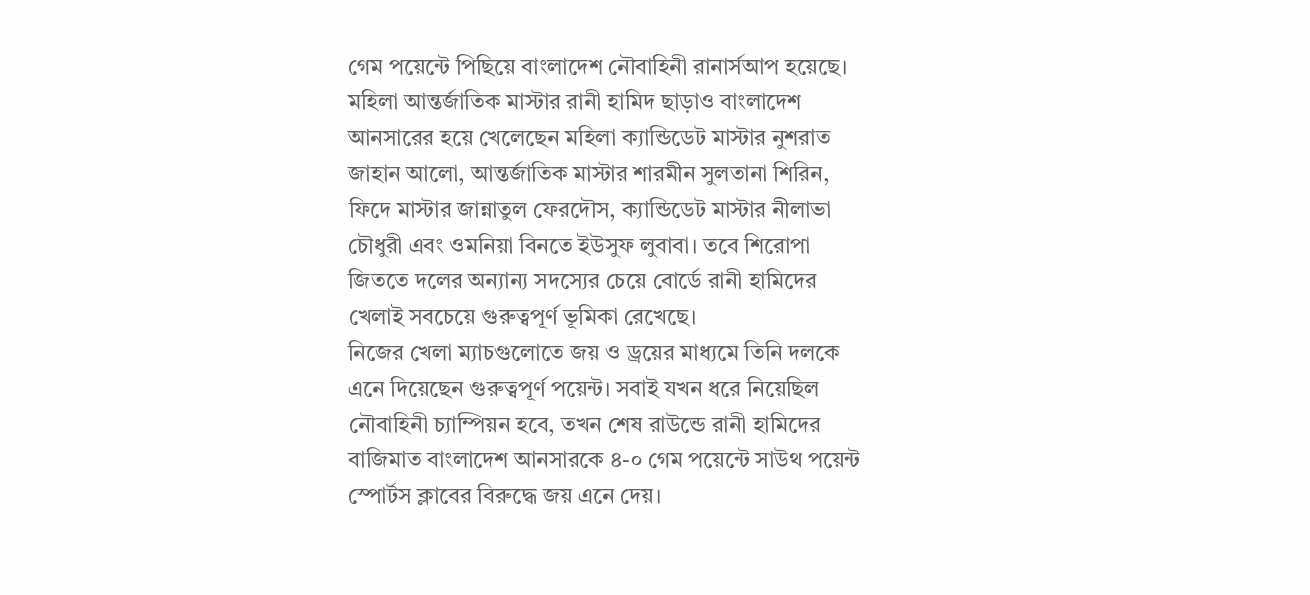গেম পয়েন্টে পিছিয়ে বাংলাদেশ নৌবাহিনী রানার্সআপ হয়েছে।
মহিলা আন্তর্জাতিক মাস্টার রানী হামিদ ছাড়াও বাংলাদেশ আনসারের হয়ে খেলেছেন মহিলা ক্যান্ডিডেট মাস্টার নুশরাত জাহান আলো, আন্তর্জাতিক মাস্টার শারমীন সুলতানা শিরিন, ফিদে মাস্টার জান্নাতুল ফেরদৌস, ক্যান্ডিডেট মাস্টার নীলাভা চৌধুরী এবং ওমনিয়া বিনতে ইউসুফ লুবাবা। তবে শিরোপা জিততে দলের অন্যান্য সদস্যের চেয়ে বোর্ডে রানী হামিদের খেলাই সবচেয়ে গুরুত্বপূর্ণ ভূমিকা রেখেছে।
নিজের খেলা ম্যাচগুলোতে জয় ও ড্রয়ের মাধ্যমে তিনি দলকে এনে দিয়েছেন গুরুত্বপূর্ণ পয়েন্ট। সবাই যখন ধরে নিয়েছিল নৌবাহিনী চ্যাম্পিয়ন হবে, তখন শেষ রাউন্ডে রানী হামিদের বাজিমাত বাংলাদেশ আনসারকে ৪-০ গেম পয়েন্টে সাউথ পয়েন্ট স্পোর্টস ক্লাবের বিরুদ্ধে জয় এনে দেয়।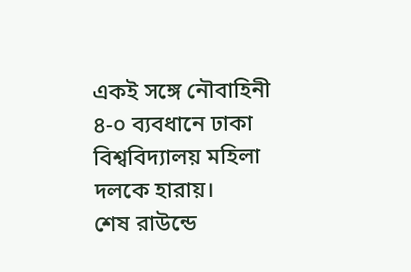একই সঙ্গে নৌবাহিনী ৪-০ ব্যবধানে ঢাকা বিশ্ববিদ্যালয় মহিলা দলকে হারায়।
শেষ রাউন্ডে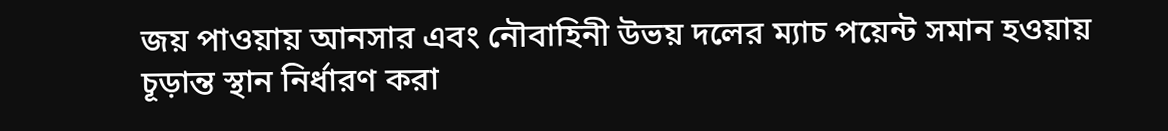জয় পাওয়ায় আনসার এবং নৌবাহিনী উভয় দলের ম্যাচ পয়েন্ট সমান হওয়ায় চূড়ান্ত স্থান নির্ধারণ করা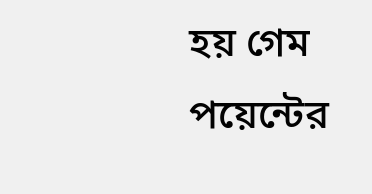হয় গেম পয়েন্টের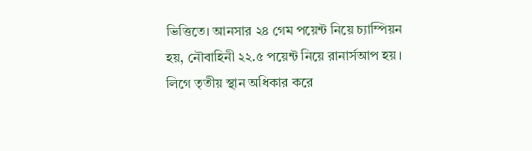ভিত্তিতে। আনসার ২৪ গেম পয়েন্ট নিয়ে চ্যাম্পিয়ন হয়, নৌবাহিনী ২২.৫ পয়েন্ট নিয়ে রানার্সআপ হয়। লিগে তৃতীয় স্থান অধিকার করে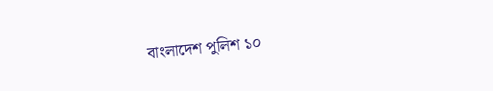বাংলাদেশ পুলিশ ১০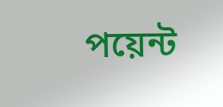পয়েন্ট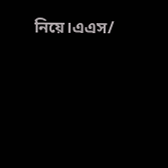নিয়ে।এএস/